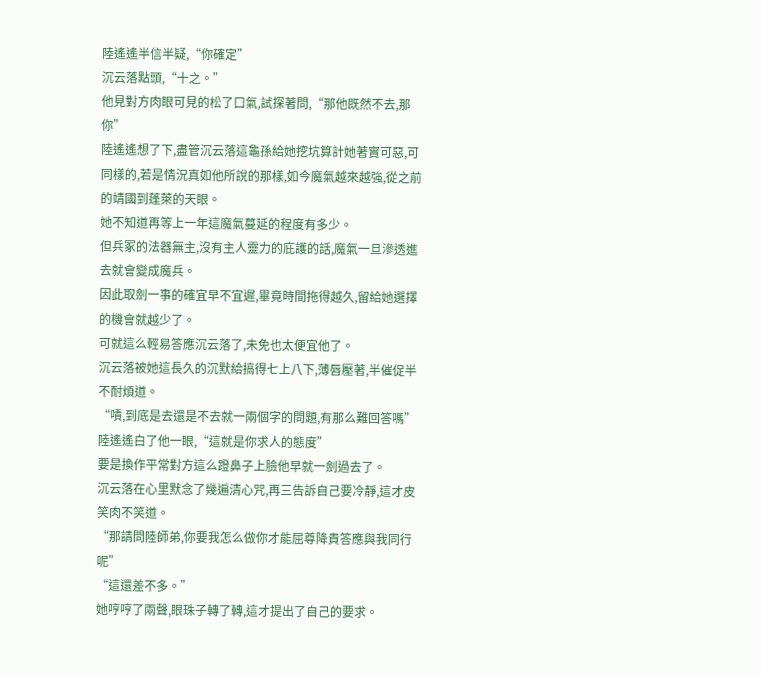陸遙遙半信半疑,“你確定”
沉云落點頭,“十之。”
他見對方肉眼可見的松了口氣,試探著問,“那他既然不去,那你”
陸遙遙想了下,盡管沉云落這龜孫給她挖坑算計她著實可惡,可同樣的,若是情況真如他所說的那樣,如今魔氣越來越強,從之前的靖國到蓬萊的天眼。
她不知道再等上一年這魔氣蔓延的程度有多少。
但兵冢的法器無主,沒有主人靈力的庇護的話,魔氣一旦滲透進去就會變成魔兵。
因此取劍一事的確宜早不宜遲,畢竟時間拖得越久,留給她選擇的機會就越少了。
可就這么輕易答應沉云落了,未免也太便宜他了。
沉云落被她這長久的沉默給搞得七上八下,薄唇壓著,半催促半不耐煩道。
“嘖,到底是去還是不去就一兩個字的問題,有那么難回答嗎”
陸遙遙白了他一眼,“這就是你求人的態度”
要是換作平常對方這么蹬鼻子上臉他早就一劍過去了。
沉云落在心里默念了幾遍清心咒,再三告訴自己要冷靜,這才皮笑肉不笑道。
“那請問陸師弟,你要我怎么做你才能屈尊降貴答應與我同行呢”
“這還差不多。”
她哼哼了兩聲,眼珠子轉了轉,這才提出了自己的要求。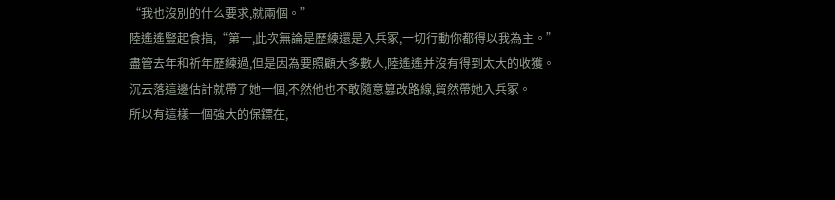“我也沒別的什么要求,就兩個。”
陸遙遙豎起食指,“第一,此次無論是歷練還是入兵冢,一切行動你都得以我為主。”
盡管去年和祈年歷練過,但是因為要照顧大多數人,陸遙遙并沒有得到太大的收獲。
沉云落這邊估計就帶了她一個,不然他也不敢隨意篡改路線,貿然帶她入兵冢。
所以有這樣一個強大的保鏢在,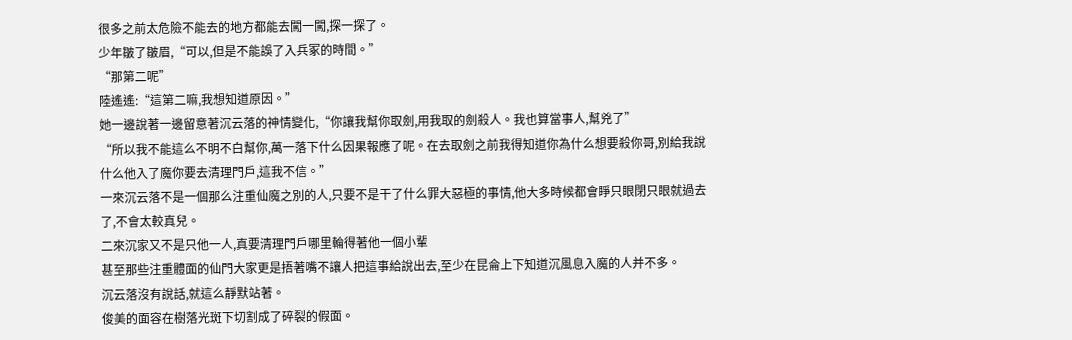很多之前太危險不能去的地方都能去闖一闖,探一探了。
少年皺了皺眉,“可以,但是不能誤了入兵冢的時間。”
“那第二呢”
陸遙遙:“這第二嘛,我想知道原因。”
她一邊說著一邊留意著沉云落的神情變化,“你讓我幫你取劍,用我取的劍殺人。我也算當事人,幫兇了”
“所以我不能這么不明不白幫你,萬一落下什么因果報應了呢。在去取劍之前我得知道你為什么想要殺你哥,別給我說什么他入了魔你要去清理門戶,這我不信。”
一來沉云落不是一個那么注重仙魔之別的人,只要不是干了什么罪大惡極的事情,他大多時候都會睜只眼閉只眼就過去了,不會太較真兒。
二來沉家又不是只他一人,真要清理門戶哪里輪得著他一個小輩
甚至那些注重體面的仙門大家更是捂著嘴不讓人把這事給說出去,至少在昆侖上下知道沉風息入魔的人并不多。
沉云落沒有說話,就這么靜默站著。
俊美的面容在樹落光斑下切割成了碎裂的假面。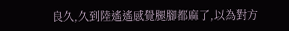良久,久到陸遙遙感覺腿腳都麻了,以為對方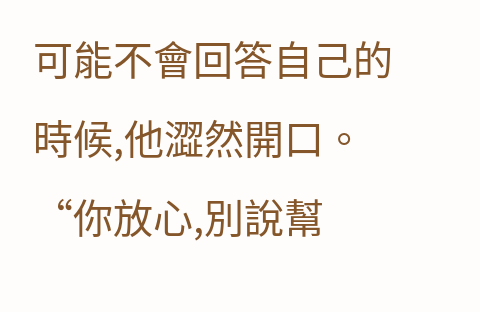可能不會回答自己的時候,他澀然開口。
“你放心,別說幫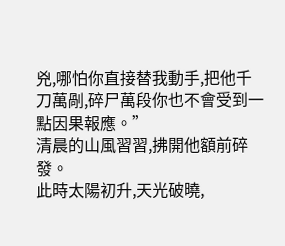兇,哪怕你直接替我動手,把他千刀萬剮,碎尸萬段你也不會受到一點因果報應。”
清晨的山風習習,拂開他額前碎發。
此時太陽初升,天光破曉,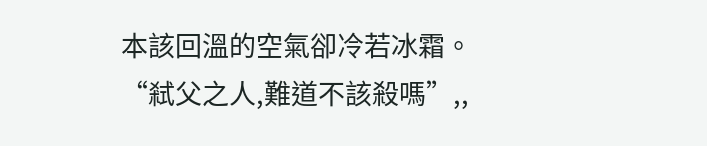本該回溫的空氣卻冷若冰霜。
“弒父之人,難道不該殺嗎”,,